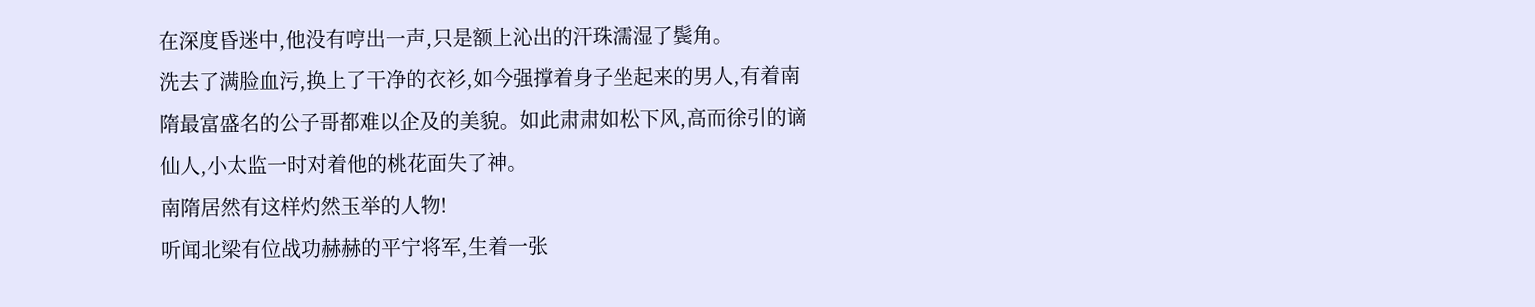在深度昏迷中,他没有哼出一声,只是额上沁出的汗珠濡湿了鬓角。
洗去了满脸血污,换上了干净的衣衫,如今强撑着身子坐起来的男人,有着南隋最富盛名的公子哥都难以企及的美貌。如此肃肃如松下风,高而徐引的谪仙人,小太监一时对着他的桃花面失了神。
南隋居然有这样灼然玉举的人物!
听闻北梁有位战功赫赫的平宁将军,生着一张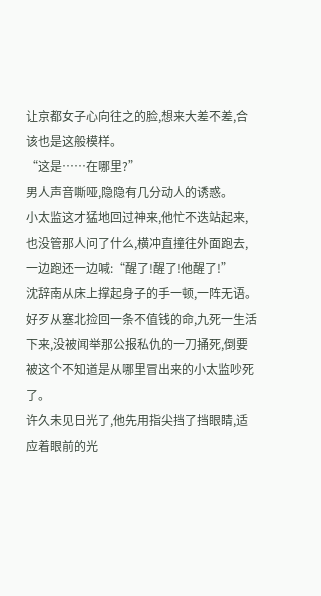让京都女子心向往之的脸,想来大差不差,合该也是这般模样。
“这是……在哪里?”
男人声音嘶哑,隐隐有几分动人的诱惑。
小太监这才猛地回过神来,他忙不迭站起来,也没管那人问了什么,横冲直撞往外面跑去,一边跑还一边喊:“醒了!醒了!他醒了!”
沈辞南从床上撑起身子的手一顿,一阵无语。
好歹从塞北捡回一条不值钱的命,九死一生活下来,没被闻举那公报私仇的一刀捅死,倒要被这个不知道是从哪里冒出来的小太监吵死了。
许久未见日光了,他先用指尖挡了挡眼睛,适应着眼前的光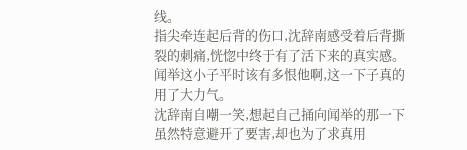线。
指尖牵连起后背的伤口,沈辞南感受着后背撕裂的刺痛,恍惚中终于有了活下来的真实感。
闻举这小子平时该有多恨他啊,这一下子真的用了大力气。
沈辞南自嘲一笑,想起自己捅向闻举的那一下虽然特意避开了要害,却也为了求真用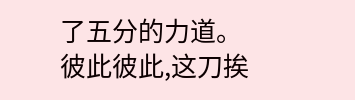了五分的力道。
彼此彼此,这刀挨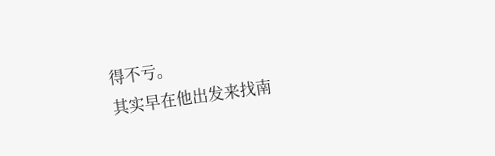得不亏。
其实早在他出发来找南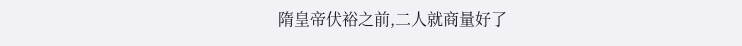隋皇帝伏裕之前,二人就商量好了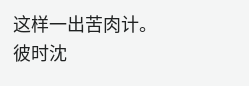这样一出苦肉计。
彼时沈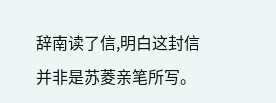辞南读了信,明白这封信并非是苏菱亲笔所写。